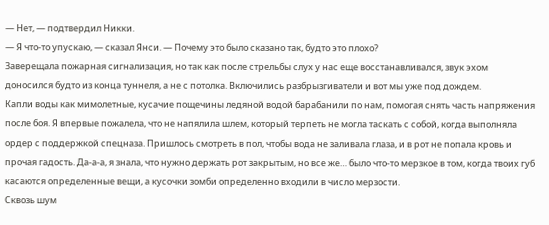— Нет, — подтвердил Никки.
— Я что-то упускаю, — сказал Янси. — Почему это было сказано так, будто это плохо?
Заверещала пожарная сигнализация, но так как после стрельбы слух у нас еще восстанавливался, звук эхом доносился будто из конца туннеля, а не с потолка. Включились разбрызгиватели и вот мы уже под дождем.
Капли воды как мимолетные, кусачие пощечины ледяной водой барабанили по нам, помогая снять часть напряжения после боя. Я впервые пожалела, что не напялила шлем, который терпеть не могла таскать с собой, когда выполняла ордер с поддержкой спецназа. Пришлось смотреть в пол, чтобы вода не заливала глаза, и в рот не попала кровь и прочая гадость. Да-а-а, я знала, что нужно держать рот закрытым, но все же… было что-то мерзкое в том, когда твоих губ касаются определенные вещи, а кусочки зомби определенно входили в число мерзости.
Сквозь шум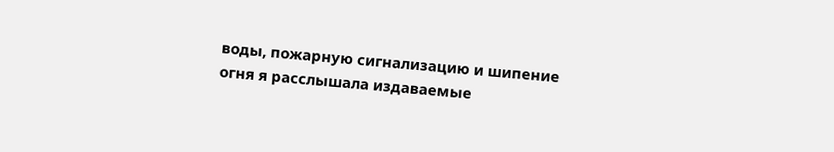воды, пожарную сигнализацию и шипение огня я расслышала издаваемые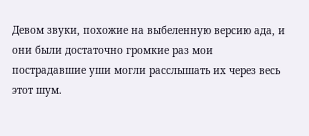Девом звуки, похожие на выбеленную версию ада, и они были достаточно громкие раз мои пострадавшие уши могли расслышать их через весь этот шум.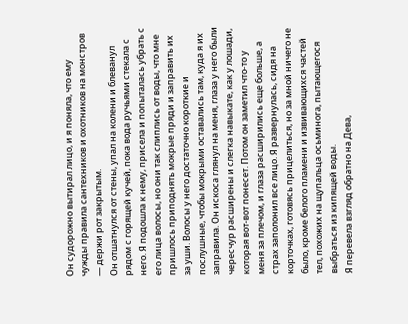Он судорожно вытирал лицо, и я поняла, что ему чужды правила сантехников и охотников на монстров — держи рот закрытым.
Он отшатнулся от стены, упал на колени и блеванул рядом с горящей кучей, пока вода ручьями стекала с него. Я подошла к нему, присела и попыталась убрать с его лица волосы, но они так слиплись от воды, что мне пришлось приподнять мокрые пряди и заправить их за уши. Волосы у него достаточно короткие и послушные, чтобы мокрыми оставались там, куда я их заправила. Он искоса глянул на меня, глаза у него были чересчур расширены и слегка навыкате, как у лошади, которая вот-вот понесет. Потом он заметил что-то у меня за плечом, и глаза расширились еще больше, а страх заполонил все лицо. Я развернулась, сидя на корточках, готовясь прицелиться, но за мной ничего не было, кроме белого пламени и извивающихся частей тел, похожих на щупальца осьминога, пытающегося выбраться из кипящей воды.
Я перевела взгляд обратно на Дева,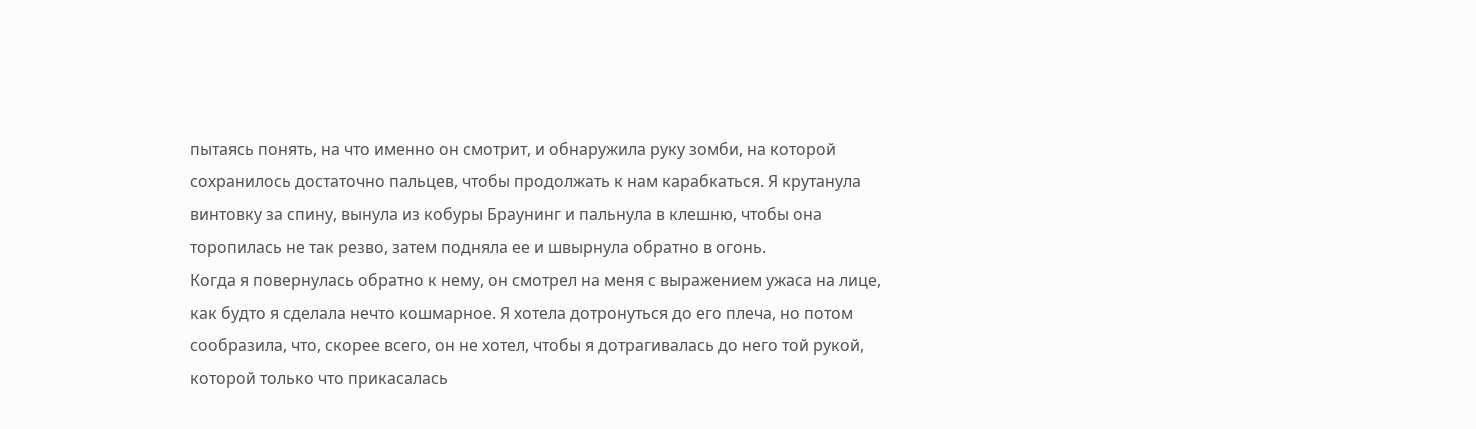пытаясь понять, на что именно он смотрит, и обнаружила руку зомби, на которой сохранилось достаточно пальцев, чтобы продолжать к нам карабкаться. Я крутанула винтовку за спину, вынула из кобуры Браунинг и пальнула в клешню, чтобы она торопилась не так резво, затем подняла ее и швырнула обратно в огонь.
Когда я повернулась обратно к нему, он смотрел на меня с выражением ужаса на лице, как будто я сделала нечто кошмарное. Я хотела дотронуться до его плеча, но потом сообразила, что, скорее всего, он не хотел, чтобы я дотрагивалась до него той рукой, которой только что прикасалась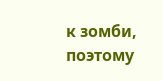к зомби, поэтому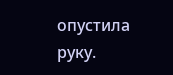опустила руку.